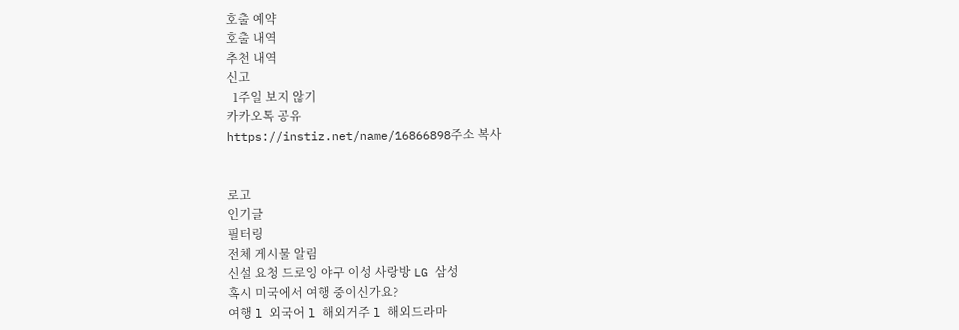호출 예약
호출 내역
추천 내역
신고
  1주일 보지 않기
카카오톡 공유
https://instiz.net/name/16866898주소 복사


로고
인기글
필터링
전체 게시물 알림
신설 요청 드로잉 야구 이성 사랑방 LG 삼성
혹시 미국에서 여행 중이신가요?
여행 l 외국어 l 해외거주 l 해외드라마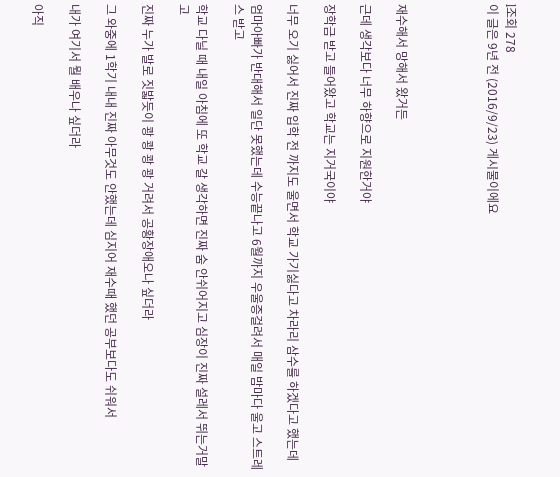l조회 278
이 글은 9년 전 (2016/9/23) 게시물이에요




재수해서 망해서 왔거든

근데 생각보다 너무 하향으로 지원한거야

장학금 받고 들어왔고 학교는 지거국이야

너무 오기 싫어서 진짜 입학 전 까지도 울면서 학교 가기싫다고 차라리 삼수를 하겠다고 했는데

엄마아빠가 반대해서 일단 못했는데 수능끝나고 6월까지 우울증걸려서 매일 밤마다 울고 스트레스 받고

학교 다닐 때 내일 아침에 또 학교 갈 생각하면 진짜 숨 안쉬어지고 심장이 진짜 설레서 뛰는거말고

진짜 누가 발로 짓밟듯이 쾅 쾅 쾅 쾅 거려서 공황장애오나 싶더라

그 와중에 1학기 내내 진짜 아무것도 안했는데 심지어 재수때 했던 공부보다도 쉬워서

내가 여기서 뭘 배우나 싶더라

아직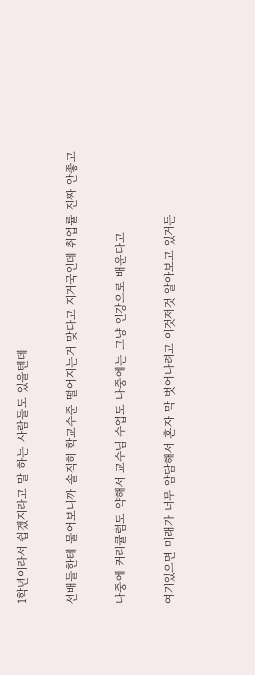1학년이라서 쉽겠지라고 말 하는 사람들도 있을텐데

선배들한테 물어보니까 솔직히 학교수준 떨어지는거 맞다고 지거국인데 취업률 진짜 안좋고

나중에 커리큘럼도 약해서 교수님 수업도 나중에는 그냥 인강으로 배운다고

여기있으면 미래가 너무 암담해서 혼자 막 벗어나려고 이것저것 알아보고 있거든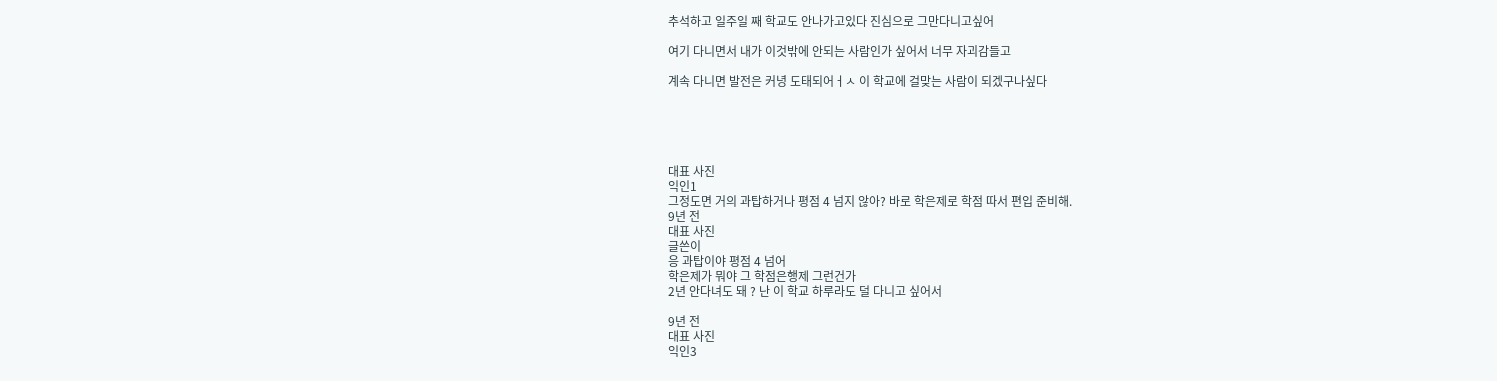추석하고 일주일 째 학교도 안나가고있다 진심으로 그만다니고싶어

여기 다니면서 내가 이것밖에 안되는 사람인가 싶어서 너무 자괴감들고

계속 다니면 발전은 커녕 도태되어ㅓㅅ 이 학교에 걸맞는 사람이 되겠구나싶다





대표 사진
익인1
그정도면 거의 과탑하거나 평점 4 넘지 않아? 바로 학은제로 학점 따서 편입 준비해.
9년 전
대표 사진
글쓴이
응 과탑이야 평점 4 넘어
학은제가 뭐야 그 학점은행제 그런건가
2년 안다녀도 돼 ? 난 이 학교 하루라도 덜 다니고 싶어서

9년 전
대표 사진
익인3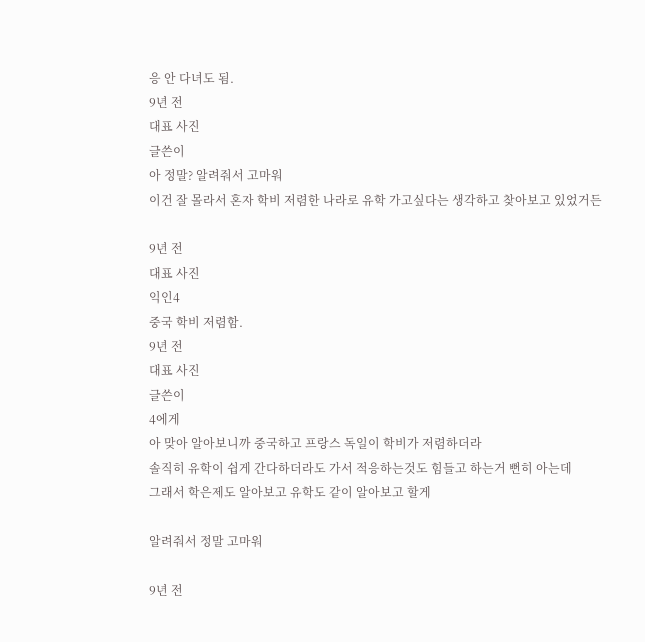응 안 다녀도 됨.
9년 전
대표 사진
글쓴이
아 정말? 알려줘서 고마워
이건 잘 몰라서 혼자 학비 저렴한 나라로 유학 가고싶다는 생각하고 찾아보고 있었거든

9년 전
대표 사진
익인4
중국 학비 저렴함.
9년 전
대표 사진
글쓴이
4에게
아 맞아 알아보니까 중국하고 프랑스 독일이 학비가 저렴하더라
솔직히 유학이 쉽게 간다하더라도 가서 적응하는것도 힘들고 하는거 뻔히 아는데
그래서 학은제도 알아보고 유학도 같이 알아보고 할게

알려줘서 정말 고마워

9년 전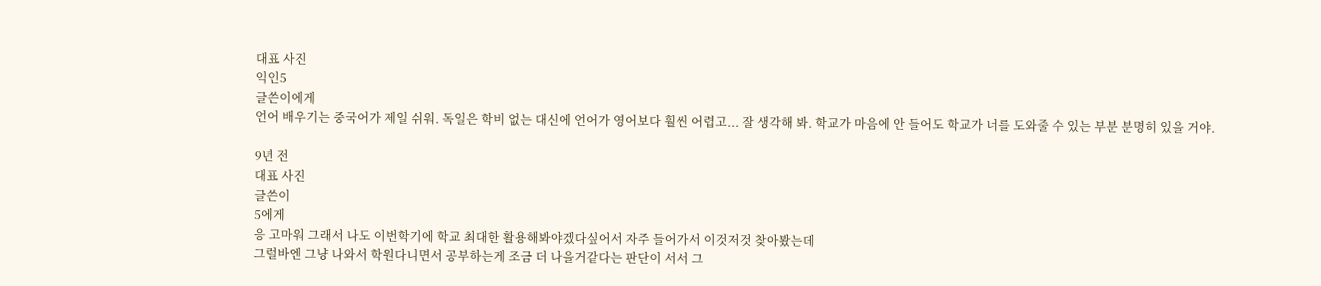대표 사진
익인5
글쓴이에게
언어 배우기는 중국어가 제일 쉬워. 독일은 학비 없는 대신에 언어가 영어보다 훨씬 어렵고... 잘 생각해 봐. 학교가 마음에 안 들어도 학교가 너를 도와줄 수 있는 부분 분명히 있을 거야.

9년 전
대표 사진
글쓴이
5에게
응 고마워 그래서 나도 이번학기에 학교 최대한 활용해봐야겠다싶어서 자주 들어가서 이것저것 찾아봤는데
그럴바엔 그냥 나와서 학원다니면서 공부하는게 조금 더 나을거같다는 판단이 서서 그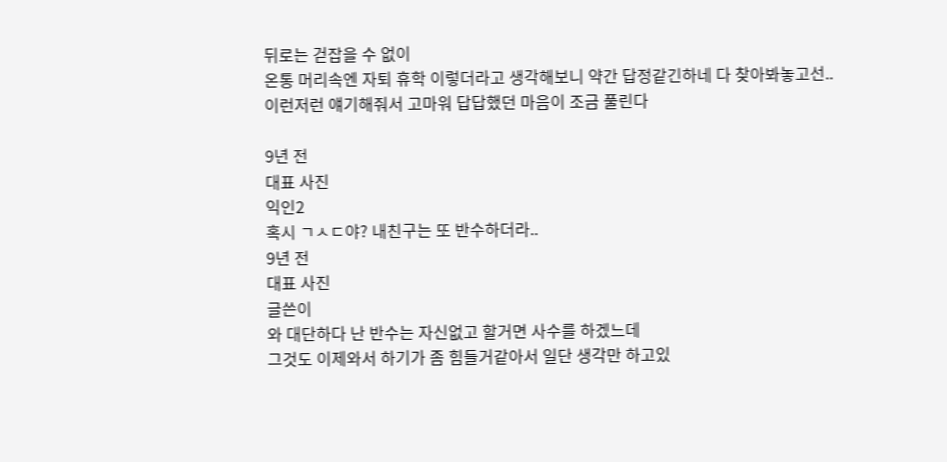뒤로는 걷잡을 수 없이
온통 머리속엔 자퇴 휴학 이렇더라고 생각해보니 약간 답정같긴하네 다 찾아봐놓고선..
이런저런 얘기해줘서 고마워 답답했던 마음이 조금 풀린다

9년 전
대표 사진
익인2
혹시 ㄱㅅㄷ야? 내친구는 또 반수하더라..
9년 전
대표 사진
글쓴이
와 대단하다 난 반수는 자신없고 할거면 사수를 하겠느데
그것도 이제와서 하기가 좀 힘들거같아서 일단 생각만 하고있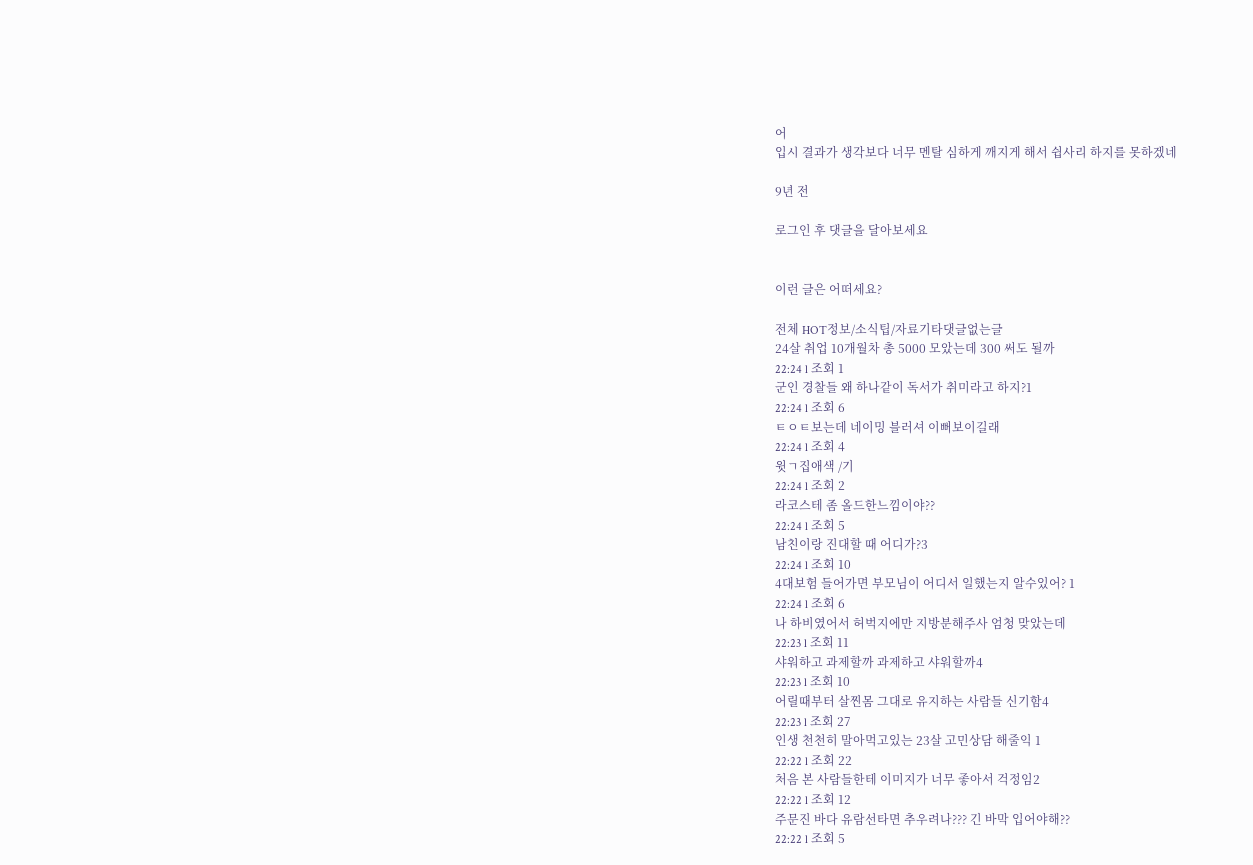어
입시 결과가 생각보다 너무 멘탈 심하게 깨지게 해서 쉽사리 하지를 못하겠네

9년 전

로그인 후 댓글을 달아보세요


이런 글은 어떠세요?

전체 HOT정보/소식팁/자료기타댓글없는글
24살 취업 10개월차 총 5000 모았는데 300 써도 될까
22:24 l 조회 1
군인 경찰들 왜 하나같이 독서가 취미라고 하지?1
22:24 l 조회 6
ㅌㅇㅌ보는데 네이밍 블러셔 이뻐보이길래
22:24 l 조회 4
윗ㄱ집애색 /기
22:24 l 조회 2
라코스테 좀 올드한느낌이야??
22:24 l 조회 5
남친이랑 진대할 때 어디가?3
22:24 l 조회 10
4대보험 들어가면 부모님이 어디서 일했는지 알수있어? 1
22:24 l 조회 6
나 하비였어서 허벅지에만 지방분해주사 엄청 맞았는데
22:23 l 조회 11
샤워하고 과제할까 과제하고 샤워할까4
22:23 l 조회 10
어릴때부터 살찐몸 그대로 유지하는 사람들 신기함4
22:23 l 조회 27
인생 천천히 말아먹고있는 23살 고민상담 해줄익 1
22:22 l 조회 22
처음 본 사람들한테 이미지가 너무 좋아서 걱정임2
22:22 l 조회 12
주문진 바다 유람선타면 추우려나??? 긴 바막 입어야해??
22:22 l 조회 5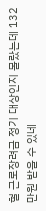헐 근로장려금 정기 대상인지 몰랐는데 132만원 받을 수 있네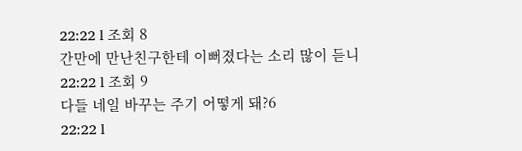22:22 l 조회 8
간만에 만난친구한테 이뻐졌다는 소리 많이 듣니
22:22 l 조회 9
다들 네일 바꾸는 주기 어떻게 돼?6
22:22 l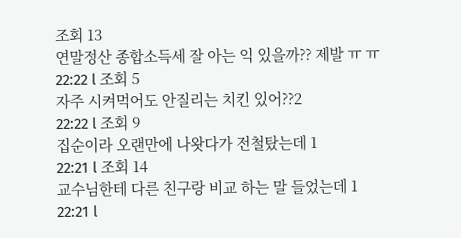조회 13
연말정산 종합소득세 잘 아는 익 있을까?? 제발 ㅠ ㅠ
22:22 l 조회 5
자주 시켜먹어도 안질리는 치킨 있어??2
22:22 l 조회 9
집순이라 오랜만에 나왓다가 전철탔는데 1
22:21 l 조회 14
교수님한테 다른 친구랑 비교 하는 말 들었는데 1
22:21 l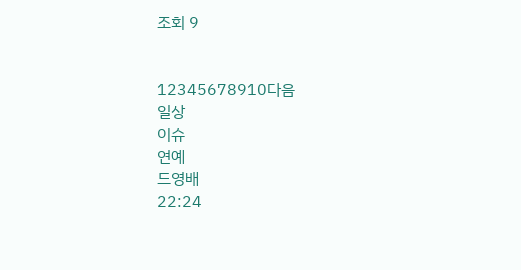조회 9


12345678910다음
일상
이슈
연예
드영배
22:24